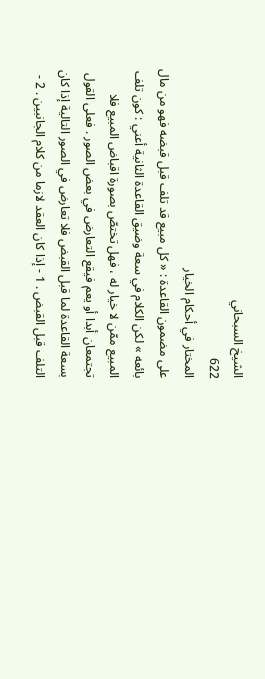الشيخ السبحاني
622
المختار في أحكام الخيار
على مضمون القاعدة : « كل مبيع قد تلف قبل قبضه فهو من مال بائعه » لكن الكلام في سعة وضيق القاعدة الثانية أعني : كون تلف المبيع ممّن لا خيار له ، فهل تختصّ بصورة اقباض المبيع فلا تجتمعان أبدا أو يعم فيقع التعارض في بعض الصور . فعلى القول بسعة القاعدة لما قبل القبض فلا تعارض في الصور التالية إذا كان التلف قبل القبض . 1 - إذا كان العقد لازما من كلام الجانبين . 2 -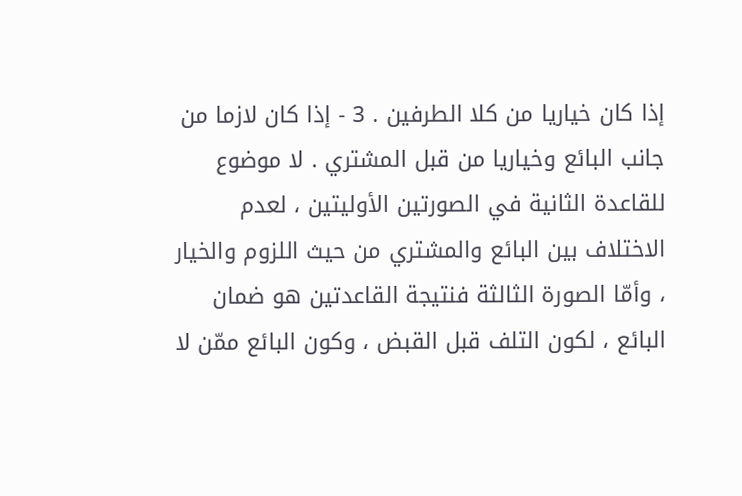إذا كان خياريا من كلا الطرفين . 3 - إذا كان لازما من جانب البائع وخياريا من قبل المشتري . لا موضوع للقاعدة الثانية في الصورتين الأوليتين ، لعدم الاختلاف بين البائع والمشتري من حيث اللزوم والخيار ، وأمّا الصورة الثالثة فنتيجة القاعدتين هو ضمان البائع ، لكون التلف قبل القبض ، وكون البائع ممّن لا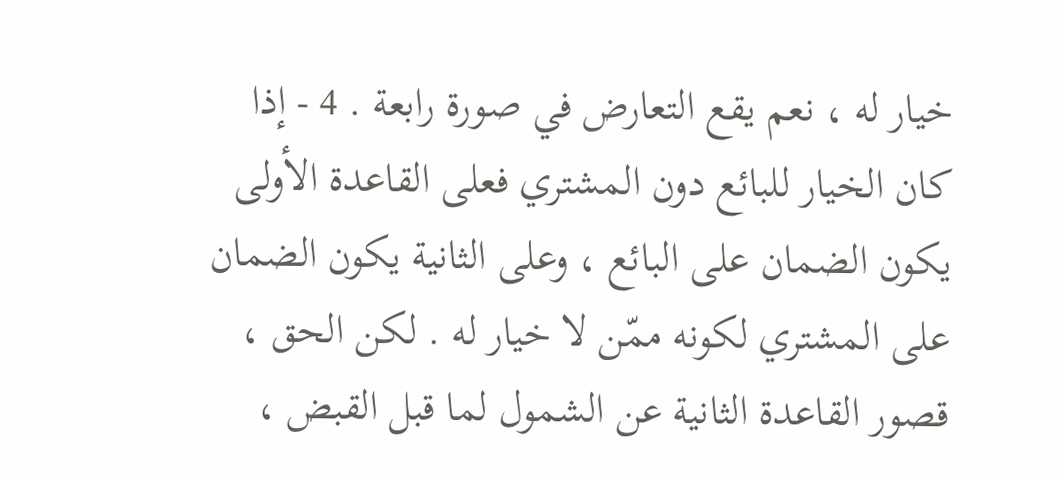خيار له ، نعم يقع التعارض في صورة رابعة . 4 - إذا كان الخيار للبائع دون المشتري فعلى القاعدة الأولى يكون الضمان على البائع ، وعلى الثانية يكون الضمان على المشتري لكونه ممّن لا خيار له . لكن الحق ، قصور القاعدة الثانية عن الشمول لما قبل القبض ،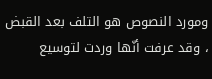ومورد النصوص هو التلف بعد القبض ، وقد عرفت أنّها وردت لتوسيع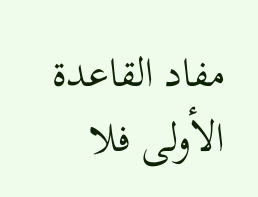مفاد القاعدة الأولى فلا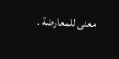معنى للمعارضة .